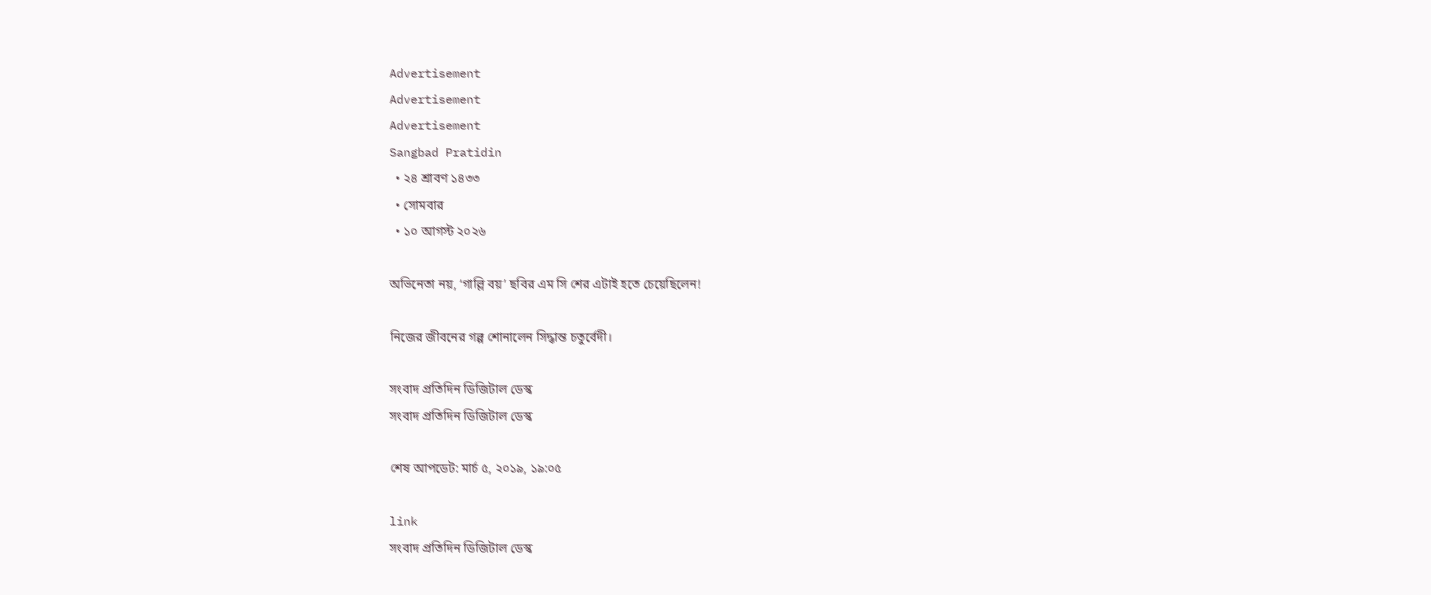Advertisement
Advertisement
Advertisement
Sangbad Pratidin
  • ২৪ শ্রাবণ ১৪৩৩
  • সোমবার
  • ১০ আগস্ট ২০২৬

অভিনেতা নয়, ‘গাল্লি বয়’ ছবির এম সি শের এটাই হতে চেয়েছিলেন!

নিজের জীবনের গল্প শোনালেন সিদ্ধান্ত চতুর্বেদী।

সংবাদ প্রতিদিন ডিজিটাল ডেস্ক
সংবাদ প্রতিদিন ডিজিটাল ডেস্ক

শেষ আপডেট: মার্চ ৫, ২০১৯, ১৯:০৫

link
সংবাদ প্রতিদিন ডিজিটাল ডেস্ক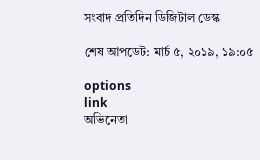সংবাদ প্রতিদিন ডিজিটাল ডেস্ক

শেষ আপডেট: মার্চ ৫, ২০১৯, ১৯:০৫

options
link
অভিনেতা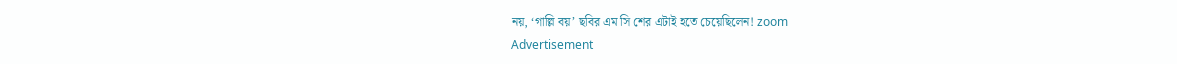নয়, ‘গাল্লি বয়’ ছবির এম সি শের এটাই হতে চেয়েছিলেন! zoom
Advertisement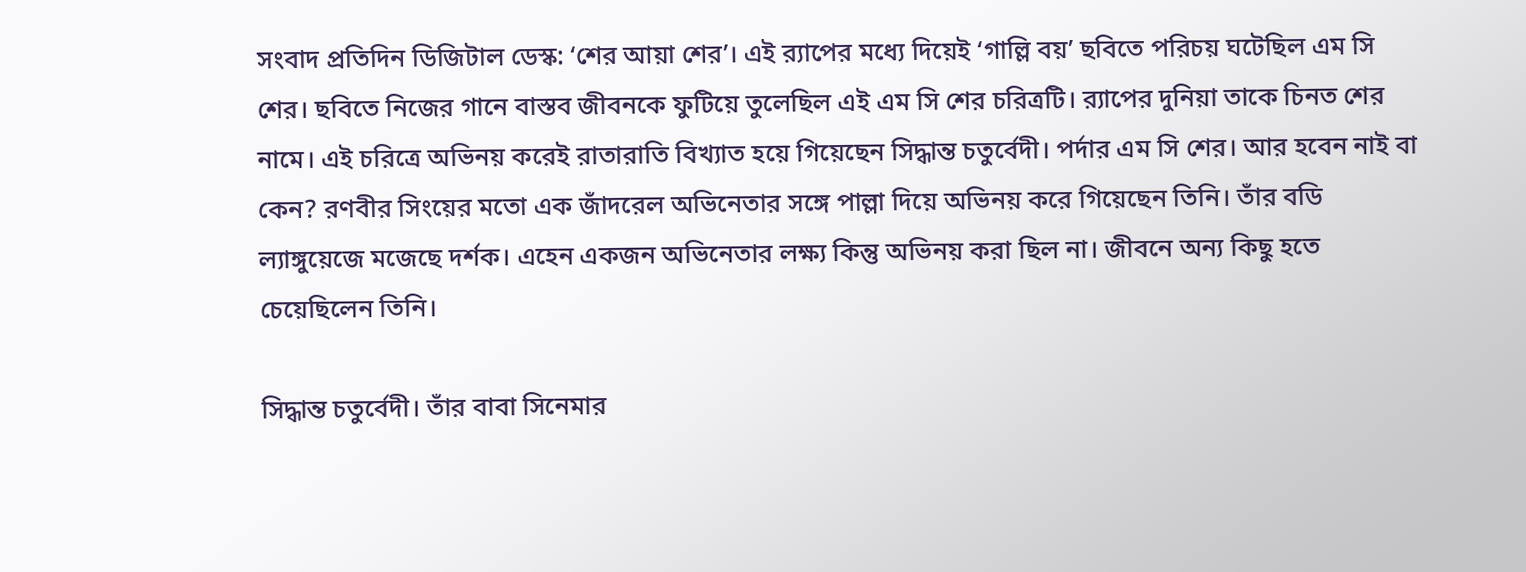সংবাদ প্রতিদিন ডিজিটাল ডেস্ক: ‘শের আয়া শের’। এই ব়্যাপের মধ্যে দিয়েই ‘গাল্লি বয়’ ছবিতে পরিচয় ঘটেছিল এম সি শের। ছবিতে নিজের গানে বাস্তব জীবনকে ফুটিয়ে তুলেছিল এই এম সি শের চরিত্রটি। ব়্যাপের দুনিয়া তাকে চিনত শের নামে। এই চরিত্রে অভিনয় করেই রাতারাতি বিখ্যাত হয়ে গিয়েছেন সিদ্ধান্ত চতুর্বেদী। পর্দার এম সি শের। আর হবেন নাই বা কেন? রণবীর সিংয়ের মতো এক জাঁদরেল অভিনেতার সঙ্গে পাল্লা দিয়ে অভিনয় করে গিয়েছেন তিনি। তাঁর বডি ল্যাঙ্গুয়েজে মজেছে দর্শক। এহেন একজন অভিনেতার লক্ষ্য কিন্তু অভিনয় করা ছিল না। জীবনে অন্য কিছু হতে চেয়েছিলেন তিনি।

সিদ্ধান্ত চতুর্বেদী। তাঁর বাবা সিনেমার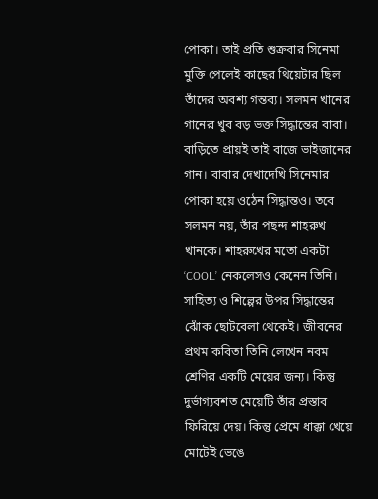পোকা। তাই প্রতি শুক্রবার সিনেমা মুক্তি পেলেই কাছের থিয়েটার ছিল তাঁদের অবশ্য গন্তব্য। সলমন খানের গানের খুব বড় ভক্ত সিদ্ধান্তের বাবা। বাড়িতে প্রায়ই তাই বাজে ভাইজানের গান। বাবার দেখাদেখি সিনেমার পোকা হয়ে ওঠেন সিদ্ধান্তও। তবে সলমন নয়, তাঁর পছন্দ শাহরুখ খানকে। শাহরুখের মতো একটা ‘COOL’ নেকলেসও কেনেন তিনি। সাহিত্য ও শিল্পের উপর সিদ্ধান্তের ঝোঁক ছোটবেলা থেকেই। জীবনের প্রথম কবিতা তিনি লেখেন নবম শ্রেণির একটি মেয়ের জন্য। কিন্তু দুর্ভাগ্যবশত মেয়েটি তাঁর প্রস্তাব ফিরিয়ে দেয়। কিন্তু প্রেমে ধাক্কা খেয়ে মোটেই ভেঙে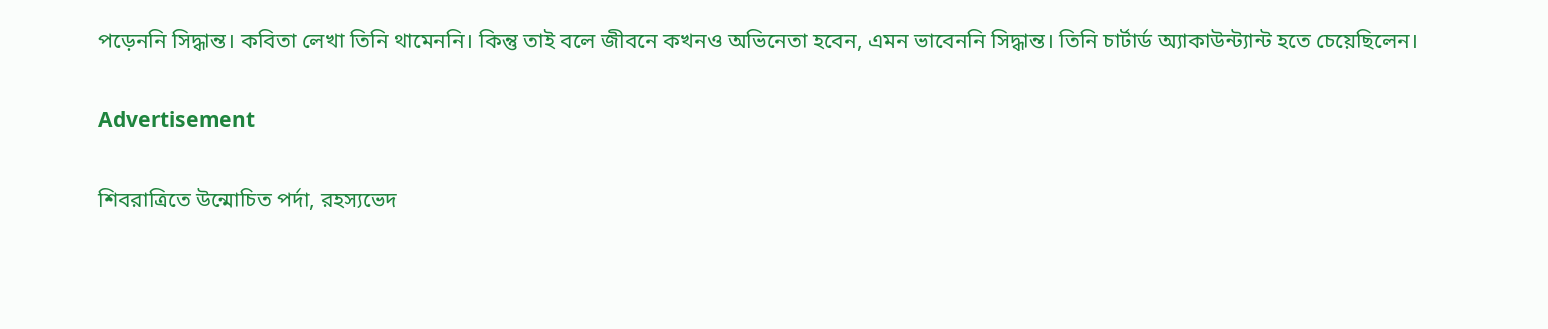পড়েননি সিদ্ধান্ত। কবিতা লেখা তিনি থামেননি। কিন্তু তাই বলে জীবনে কখনও অভিনেতা হবেন, এমন ভাবেননি সিদ্ধান্ত। তিনি চার্টার্ড অ্যাকাউন্ট্যান্ট হতে চেয়েছিলেন।

Advertisement

শিবরাত্রিতে উন্মোচিত পর্দা, রহস্যভেদ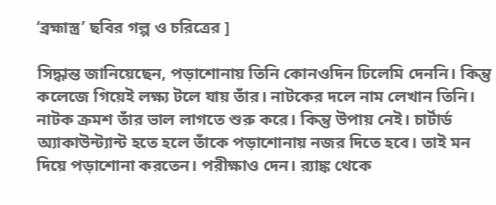‘ব্রহ্মাস্ত্র’ ছবির গল্প ও চরিত্রের ]

সিদ্ধান্ত জানিয়েছেন, পড়াশোনায় তিনি কোনওদিন ঢিলেমি দেননি। কিন্তু কলেজে গিয়েই লক্ষ্য টলে যায় তাঁর। নাটকের দলে নাম লেখান তিনি। নাটক ক্রমশ তাঁর ভাল লাগতে শুরু করে। কিন্তু উপায় নেই। চার্টার্ড অ্যাকাউন্ট্যান্ট হতে হলে তাঁকে পড়াশোনায় নজর দিতে হবে। তাই মন দিয়ে পড়াশোনা করতেন। পরীক্ষাও দেন। ব়্যাঙ্ক থেকে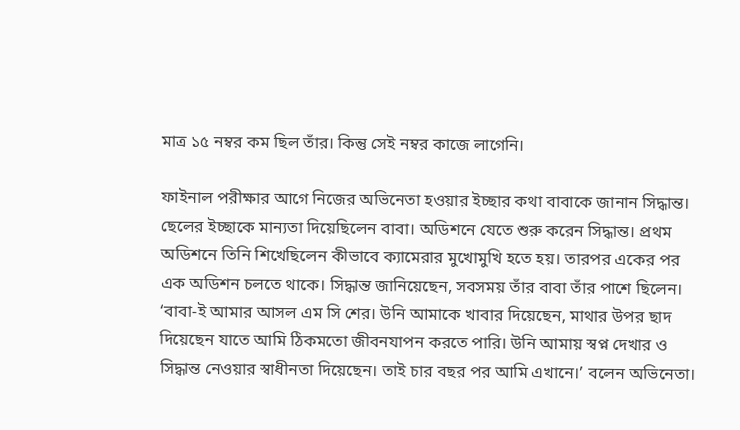মাত্র ১৫ নম্বর কম ছিল তাঁর। কিন্তু সেই নম্বর কাজে লাগেনি।

ফাইনাল পরীক্ষার আগে নিজের অভিনেতা হওয়ার ইচ্ছার কথা বাবাকে জানান সিদ্ধান্ত। ছেলের ইচ্ছাকে মান্যতা দিয়েছিলেন বাবা। অডিশনে যেতে শুরু করেন সিদ্ধান্ত। প্রথম অডিশনে তিনি শিখেছিলেন কীভাবে ক্যামেরার মুখোমুখি হতে হয়। তারপর একের পর এক অডিশন চলতে থাকে। সিদ্ধান্ত জানিয়েছেন, সবসময় তাঁর বাবা তাঁর পাশে ছিলেন। ‘বাবা-ই আমার আসল এম সি শের। উনি আমাকে খাবার দিয়েছেন, মাথার উপর ছাদ দিয়েছেন যাতে আমি ঠিকমতো জীবনযাপন করতে পারি। উনি আমায় স্বপ্ন দেখার ও সিদ্ধান্ত নেওয়ার স্বাধীনতা দিয়েছেন। তাই চার বছর পর আমি এখানে।’ বলেন অভিনেতা।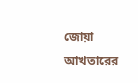জোয়া আখতারের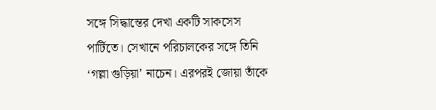সঙ্গে সিদ্ধান্তের দেখা একটি সাকসেস পার্টিতে। সেখানে পরিচালকের সঙ্গে তিনি ‘গল্লা গুড়িয়া’ নাচেন। এরপরই জোয়া তাঁকে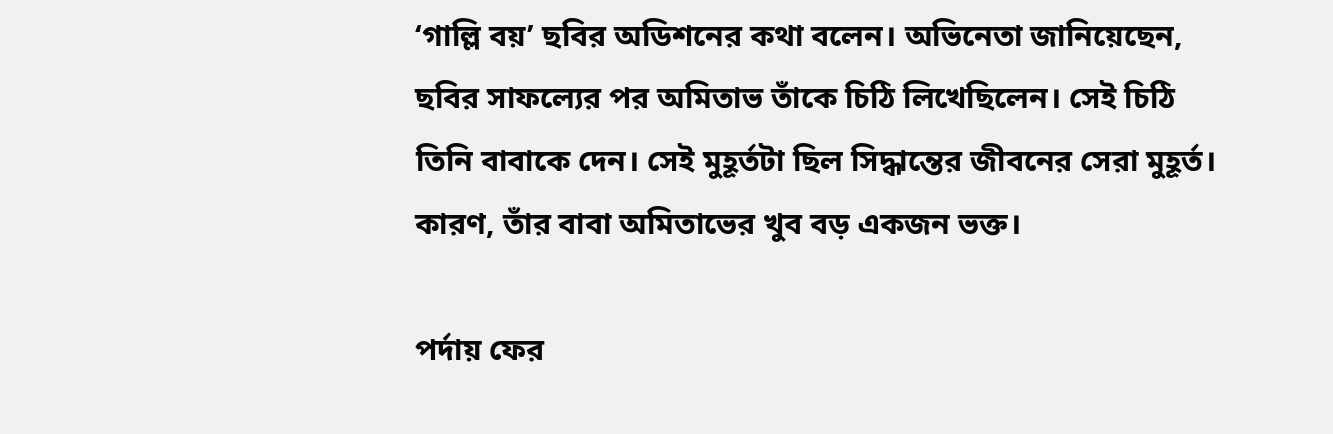‘গাল্লি বয়’ ছবির অডিশনের কথা বলেন। অভিনেতা জানিয়েছেন, ছবির সাফল্যের পর অমিতাভ তাঁকে চিঠি লিখেছিলেন। সেই চিঠি তিনি বাবাকে দেন। সেই মুহূর্তটা ছিল সিদ্ধান্তের জীবনের সেরা মুহূর্ত। কারণ, তাঁর বাবা অমিতাভের খুব বড় একজন ভক্ত।

পর্দায় ফের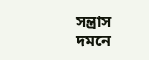সন্ত্রাস দমনে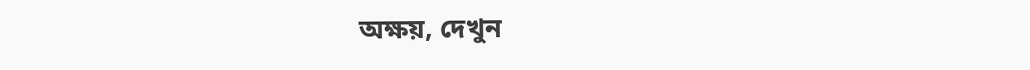অক্ষয়, দেখুন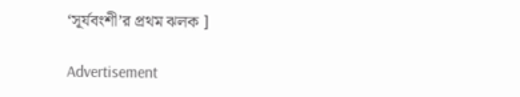‘সূর্যবংশী’র প্রথম ঝলক ]

Advertisement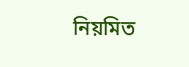নিয়মিত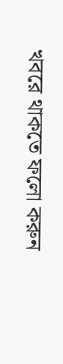খবরে থাকতে ফলো করুন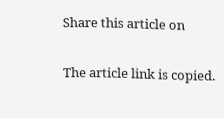Share this article on

The article link is copied.